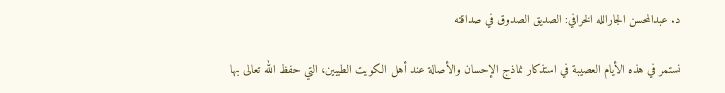د. عبدالمحسن الجارالله الخرافي: الصديق الصدوق في صداقته

نستمر في هذه الأيام العصيبة في استذكار نماذج الإحسان والأصالة عند أهل الكويت الطيبين، التي حفظ الله تعالى بها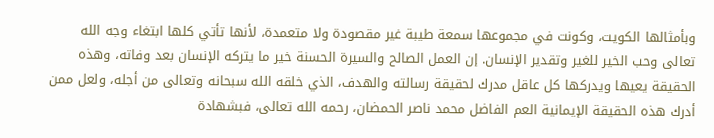وبأمثالها الكويت، وكونت في مجموعها سمعة طيبة غير مقصودة ولا متعمدة، لأنها تأتي كلها ابتغاء وجه الله تعالى وحب الخير للغير وتقدير الإنسان. إن العمل الصالح والسيرة الحسنة خير ما يتركه الإنسان بعد وفاته، وهذه الحقيقة يعيها ويدركها كل عاقل مدرك لحقيقة رسالته والهدف، الذي خلقه الله سبحانه وتعالى من أجله، ولعل ممن أدرك هذه الحقيقة الإيمانية العم الفاضل محمد ناصر الحمضان، رحمه الله تعالى، فبشهادة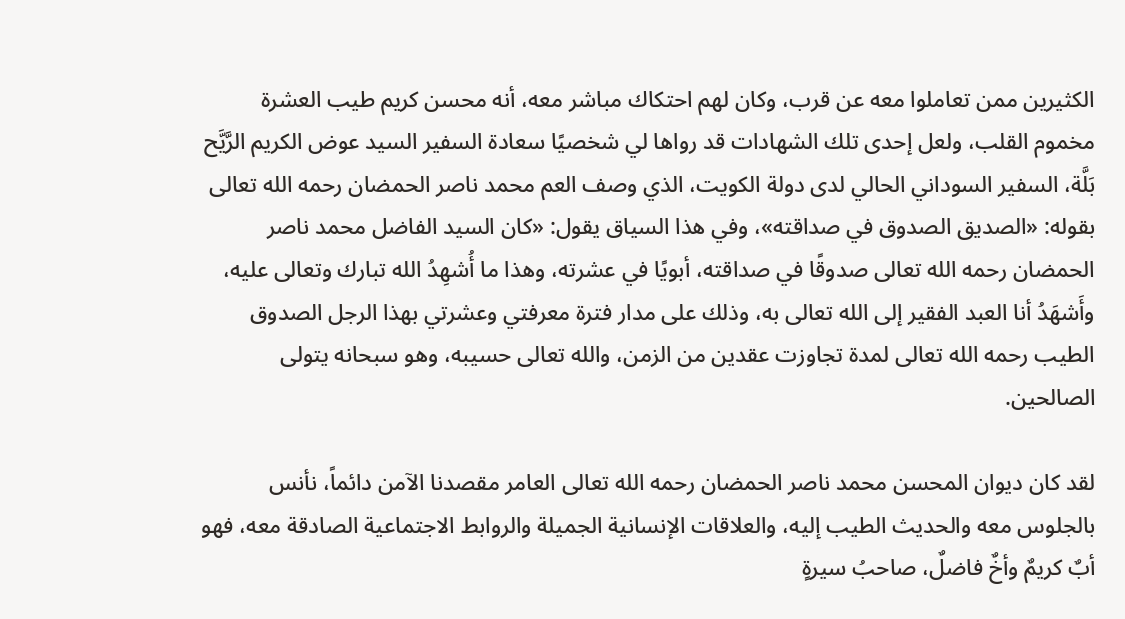الكثيرين ممن تعاملوا معه عن قرب، وكان لهم احتكاك مباشر معه، أنه محسن كريم طيب العشرة مخموم القلب، ولعل إحدى تلك الشهادات قد رواها لي شخصيًا سعادة السفير السيد عوض الكريم الرَّيَّح بَلَّة، السفير السوداني الحالي لدى دولة الكويت، الذي وصف العم محمد ناصر الحمضان رحمه الله تعالى بقوله: «الصديق الصدوق في صداقته»، وفي هذا السياق يقول: «كان السيد الفاضل محمد ناصر الحمضان رحمه الله تعالى صدوقًا في صداقته، أبويًا في عشرته، وهذا ما أُشهِدُ الله تبارك وتعالى عليه، وأَشهَدُ أنا العبد الفقير إلى الله تعالى به، وذلك على مدار فترة معرفتي وعشرتي بهذا الرجل الصدوق الطيب رحمه الله تعالى لمدة تجاوزت عقدين من الزمن، والله تعالى حسيبه، وهو سبحانه يتولى الصالحين.

لقد كان ديوان المحسن محمد ناصر الحمضان رحمه الله تعالى العامر مقصدنا الآمن دائماً، نأنس بالجلوس معه والحديث الطيب إليه، والعلاقات الإنسانية الجميلة والروابط الاجتماعية الصادقة معه، فهو أبٌ كريمٌ وأخٌ فاضلٌ، صاحبُ سيرةٍ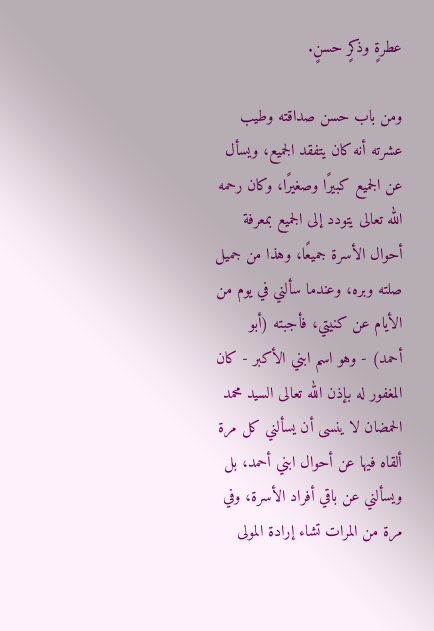عطرةٍ وذكرٍ حسنٍ.

ومن باب حسن صداقته وطيب عشرته أنه كان يتفقد الجميع، ويسأل عن الجميع كبيرًا وصغيرًا، وكان رحمه الله تعالى يتودد إلى الجميع بمعرفة أحوال الأسرة جميعًا، وهذا من جميل صلته وبره، وعندما سألني في يوم من الأيام عن كنيتي، فأجبته (أبو أحمد) - وهو اسم ابني الأكبر - كان المغفور له بإذن الله تعالى السيد محمد الحمضان لا ينسى أن يسألني كل مرة ألقاه فيها عن أحوال ابني أحمد، بل ويسألني عن باقي أفراد الأسرة، وفي مرة من المرات تشاء إرادة المولى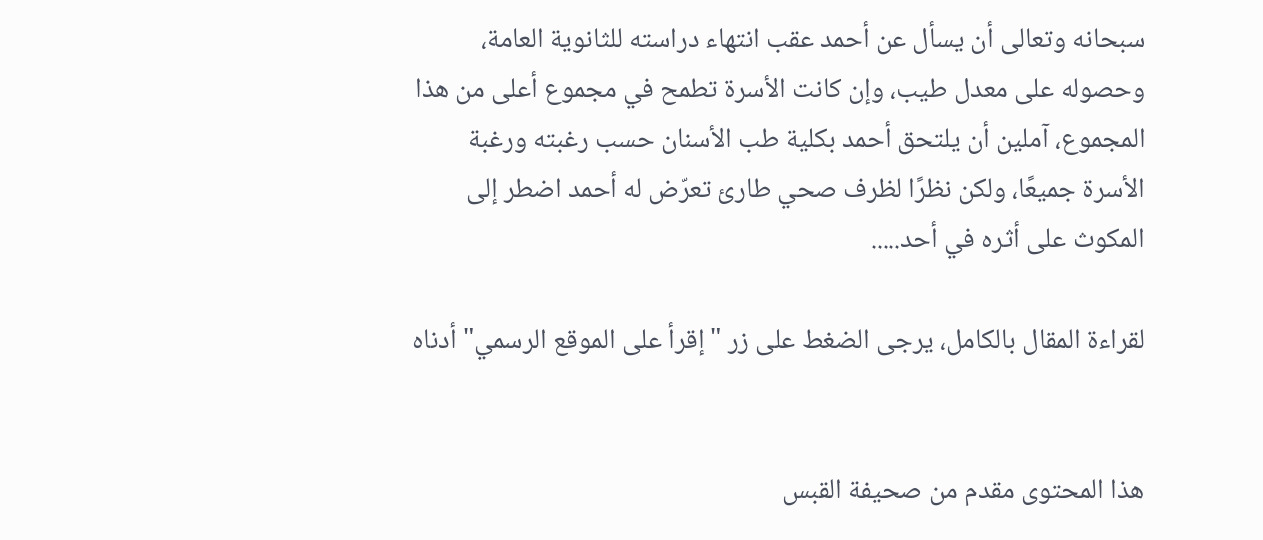سبحانه وتعالى أن يسأل عن أحمد عقب انتهاء دراسته للثانوية العامة، وحصوله على معدل طيب، وإن كانت الأسرة تطمح في مجموع أعلى من هذا المجموع، آملين أن يلتحق أحمد بكلية طب الأسنان حسب رغبته ورغبة الأسرة جميعًا، ولكن نظرًا لظرف صحي طارئ تعرّض له أحمد اضطر إلى المكوث على أثره في أحد.....

لقراءة المقال بالكامل، يرجى الضغط على زر "إقرأ على الموقع الرسمي" أدناه


هذا المحتوى مقدم من صحيفة القبس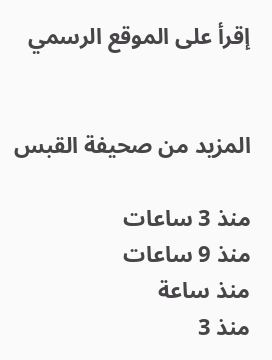إقرأ على الموقع الرسمي


المزيد من صحيفة القبس

منذ 3 ساعات
منذ 9 ساعات
منذ ساعة
منذ 3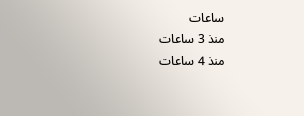ساعات
منذ 3 ساعات
منذ 4 ساعات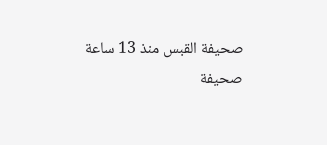صحيفة القبس منذ 13 ساعة
صحيفة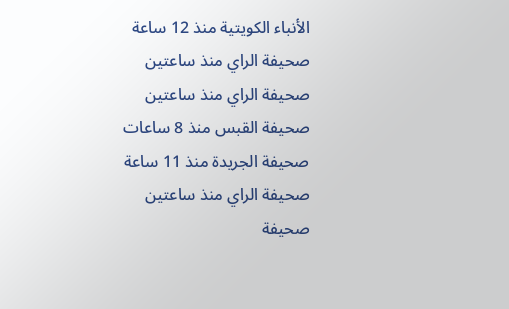الأنباء الكويتية منذ 12 ساعة
صحيفة الراي منذ ساعتين
صحيفة الراي منذ ساعتين
صحيفة القبس منذ 8 ساعات
صحيفة الجريدة منذ 11 ساعة
صحيفة الراي منذ ساعتين
صحيفة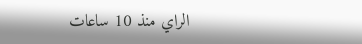الراي منذ 10 ساعات